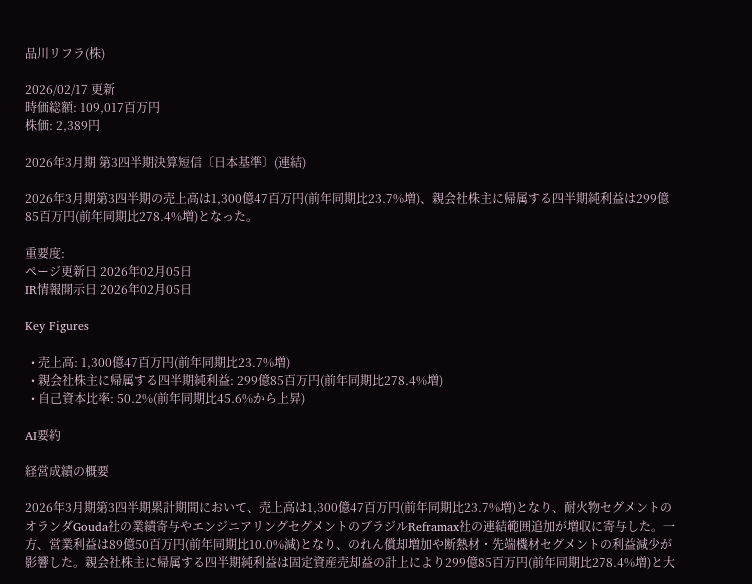品川リフラ(株)

2026/02/17 更新
時価総額: 109,017百万円
株価: 2,389円

2026年3月期 第3四半期決算短信〔日本基準〕(連結)

2026年3月期第3四半期の売上高は1,300億47百万円(前年同期比23.7%増)、親会社株主に帰属する四半期純利益は299億85百万円(前年同期比278.4%増)となった。

重要度:
ページ更新日 2026年02月05日
IR情報開示日 2026年02月05日

Key Figures

  • 売上高: 1,300億47百万円(前年同期比23.7%増)
  • 親会社株主に帰属する四半期純利益: 299億85百万円(前年同期比278.4%増)
  • 自己資本比率: 50.2%(前年同期比45.6%から上昇)

AI要約

経営成績の概要

2026年3月期第3四半期累計期間において、売上高は1,300億47百万円(前年同期比23.7%増)となり、耐火物セグメントのオランダGouda社の業績寄与やエンジニアリングセグメントのブラジルReframax社の連結範囲追加が増収に寄与した。一方、営業利益は89億50百万円(前年同期比10.0%減)となり、のれん償却増加や断熱材・先端機材セグメントの利益減少が影響した。親会社株主に帰属する四半期純利益は固定資産売却益の計上により299億85百万円(前年同期比278.4%増)と大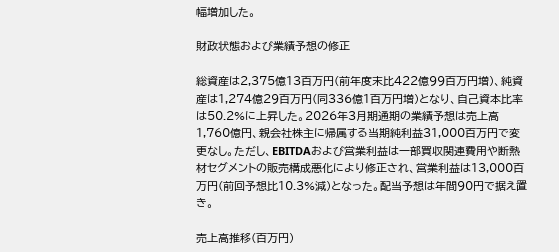幅増加した。

財政状態および業績予想の修正

総資産は2,375億13百万円(前年度末比422億99百万円増)、純資産は1,274億29百万円(同336億1百万円増)となり、自己資本比率は50.2%に上昇した。2026年3月期通期の業績予想は売上高1,760億円、親会社株主に帰属する当期純利益31,000百万円で変更なし。ただし、EBITDAおよび営業利益は一部買収関連費用や断熱材セグメントの販売構成悪化により修正され、営業利益は13,000百万円(前回予想比10.3%減)となった。配当予想は年間90円で据え置き。

売上高推移(百万円)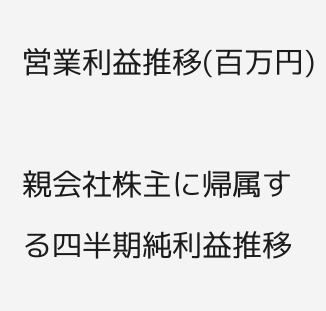営業利益推移(百万円)

親会社株主に帰属する四半期純利益推移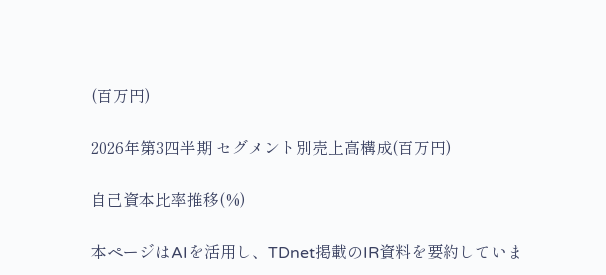(百万円)

2026年第3四半期 セグメント別売上高構成(百万円)

自己資本比率推移(%)

本ページはAIを活用し、TDnet掲載のIR資料を要約していま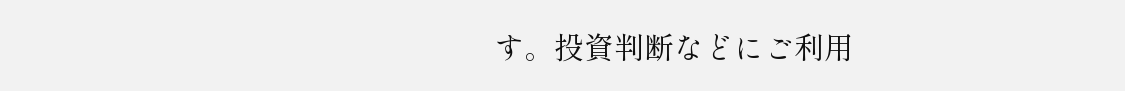す。投資判断などにご利用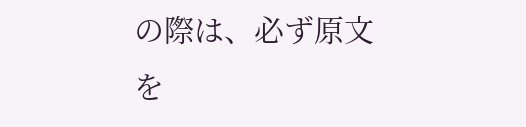の際は、必ず原文を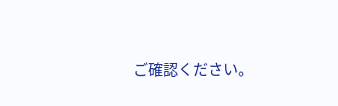ご確認ください。